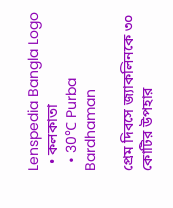Lenspedia Bangla Logo
  • কলকাতা
  • 30℃ Purba Bardhaman

প্রেম দিবসে জ্যাকলিনকে ৩০ কোটির উপহার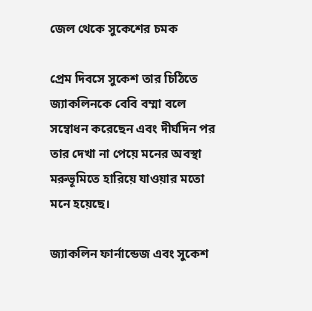জেল থেকে সুকেশের চমক

প্রেম দিবসে সুকেশ তার চিঠিতে জ্যাকলিনকে বেবি বম্মা বলে সম্বোধন করেছেন এবং দীর্ঘদিন পর তার দেখা না পেয়ে মনের অবস্থা মরুভূমিতে হারিয়ে যাওয়ার মতো মনে হয়েছে।

জ্যাকলিন ফার্নান্ডেজ এবং সুকেশ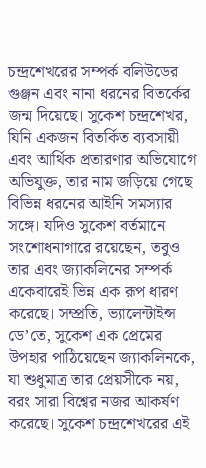চন্দ্রশেখরের সম্পর্ক বলিউডের গুঞ্জন এবং নানা ধরনের বিতর্কের জন্ম দিয়েছে। সুকেশ চন্দ্রশেখর, যিনি একজন বিতর্কিত ব্যবসায়ী এবং আর্থিক প্রতারণার অভিযোগে অভিযুক্ত, তার নাম জড়িয়ে গেছে বিভিন্ন ধরনের আইনি সমস্যার সঙ্গে। যদিও সুকেশ বর্তমানে সংশোধনাগারে রয়েছেন, তবুও তার এবং জ্যাকলিনের সম্পর্ক একেবারেই ভিন্ন এক রূপ ধারণ করেছে। সম্প্রতি, ভ্যালেন্টাইন্স ডে’তে, সুকেশ এক প্রেমের উপহার পাঠিয়েছেন জ্যাকলিনকে, যা শুধুমাত্র তার প্রেয়সীকে নয়, বরং সারা বিশ্বের নজর আকর্ষণ করেছে। সুকেশ চন্দ্রশেখরের এই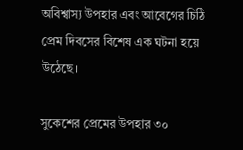অবিশ্বাস্য উপহার এবং আবেগের চিঠি প্রেম দিবসের বিশেষ এক ঘটনা হয়ে উঠেছে।

সুকেশের প্রেমের উপহার ৩০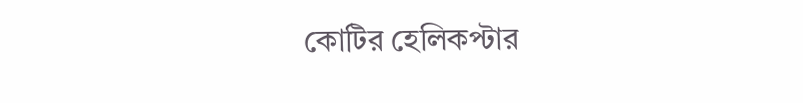কোটির হেলিকপ্টার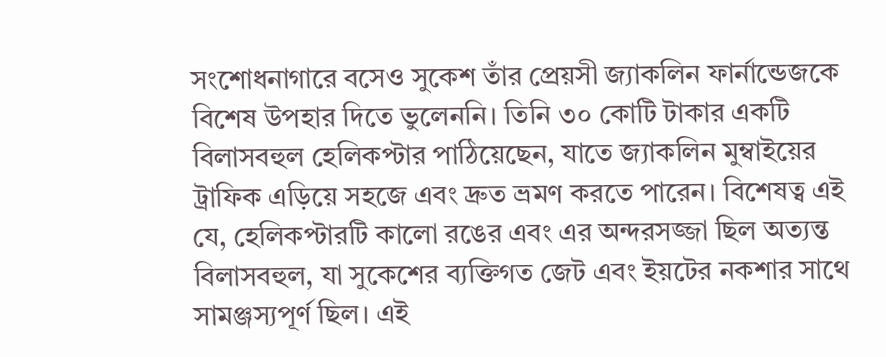সংশোধনাগারে বসেও সুকেশ তাঁর প্রেয়সী জ্যাকলিন ফার্নান্ডেজকে বিশেষ উপহার দিতে ভুলেননি। তিনি ৩০ কোটি টাকার একটি বিলাসবহুল হেলিকপ্টার পাঠিয়েছেন, যাতে জ্যাকলিন মুম্বাইয়ের ট্রাফিক এড়িয়ে সহজে এবং দ্রুত ভ্রমণ করতে পারেন। বিশেষত্ব এই যে, হেলিকপ্টারটি কালো রঙের এবং এর অন্দরসজ্জা ছিল অত্যন্ত বিলাসবহুল, যা সুকেশের ব্যক্তিগত জেট এবং ইয়টের নকশার সাথে সামঞ্জস্যপূর্ণ ছিল। এই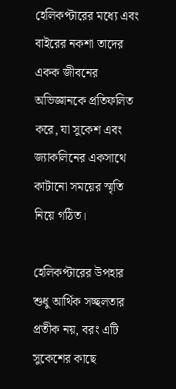হেলিকপ্টারের মধ্যে এবং বাইরের নকশা তাদের একক জীবনের অভিজ্ঞানকে প্রতিফলিত করে, যা সুকেশ এবং জ্যাকলিনের একসাথে কাটানো সময়ের স্মৃতি নিয়ে গঠিত।

হেলিকপ্টারের উপহার শুধু আর্থিক সচ্ছলতার প্রতীক নয়, বরং এটি সুকেশের কাছে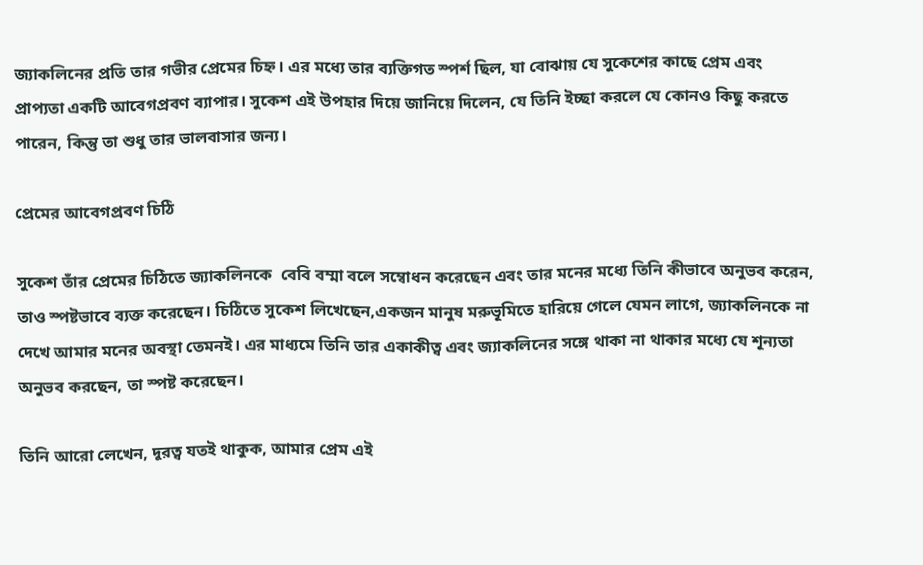জ্যাকলিনের প্রতি তার গভীর প্রেমের চিহ্ন। এর মধ্যে তার ব্যক্তিগত স্পর্শ ছিল, যা বোঝায় যে সুকেশের কাছে প্রেম এবং প্রাপ্যতা একটি আবেগপ্রবণ ব্যাপার। সুকেশ এই উপহার দিয়ে জানিয়ে দিলেন, যে তিনি ইচ্ছা করলে যে কোনও কিছু করতে পারেন, কিন্তু তা শুধু তার ভালবাসার জন্য।

প্রেমের আবেগপ্রবণ চিঠি

সুকেশ তাঁর প্রেমের চিঠিতে জ্যাকলিনকে  বেবি বম্মা বলে সম্বোধন করেছেন এবং তার মনের মধ্যে তিনি কীভাবে অনুভব করেন, তাও স্পষ্টভাবে ব্যক্ত করেছেন। চিঠিতে সুকেশ লিখেছেন,একজন মানুষ মরুভূমিতে হারিয়ে গেলে যেমন লাগে, জ্যাকলিনকে না দেখে আমার মনের অবস্থা তেমনই। এর মাধ্যমে তিনি তার একাকীত্ব এবং জ্যাকলিনের সঙ্গে থাকা না থাকার মধ্যে যে শূন্যতা অনুভব করছেন, তা স্পষ্ট করেছেন।

তিনি আরো লেখেন, দূরত্ব যতই থাকুক, আমার প্রেম এই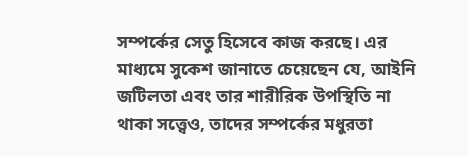সম্পর্কের সেতু হিসেবে কাজ করছে। এর মাধ্যমে সুকেশ জানাতে চেয়েছেন যে, আইনি জটিলতা এবং তার শারীরিক উপস্থিতি না থাকা সত্ত্বেও, তাদের সম্পর্কের মধুরতা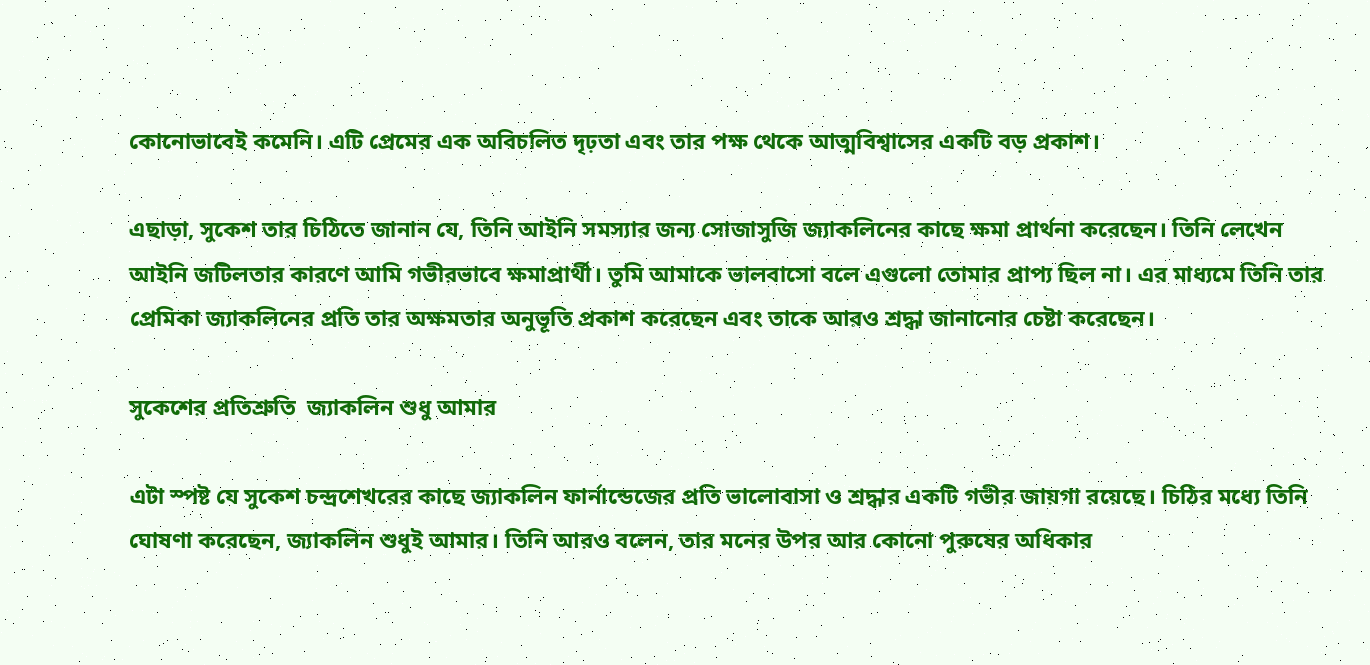কোনোভাবেই কমেনি। এটি প্রেমের এক অবিচলিত দৃঢ়তা এবং তার পক্ষ থেকে আত্মবিশ্বাসের একটি বড় প্রকাশ।

এছাড়া, সুকেশ তার চিঠিতে জানান যে, তিনি আইনি সমস্যার জন্য সোজাসুজি জ্যাকলিনের কাছে ক্ষমা প্রার্থনা করেছেন। তিনি লেখেন আইনি জটিলতার কারণে আমি গভীরভাবে ক্ষমাপ্রার্থী। তুমি আমাকে ভালবাসো বলে এগুলো তোমার প্রাপ্য ছিল না। এর মাধ্যমে তিনি তার প্রেমিকা জ্যাকলিনের প্রতি তার অক্ষমতার অনুভূতি প্রকাশ করেছেন এবং তাকে আরও শ্রদ্ধা জানানোর চেষ্টা করেছেন।

সুকেশের প্রতিশ্রুতি  জ্যাকলিন শুধু আমার

এটা স্পষ্ট যে সুকেশ চন্দ্রশেখরের কাছে জ্যাকলিন ফার্নান্ডেজের প্রতি ভালোবাসা ও শ্রদ্ধার একটি গভীর জায়গা রয়েছে। চিঠির মধ্যে তিনি ঘোষণা করেছেন, জ্যাকলিন শুধুই আমার। তিনি আরও বলেন, তার মনের উপর আর কোনো পুরুষের অধিকার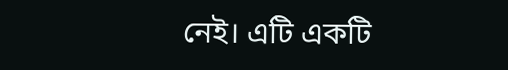নেই। এটি একটি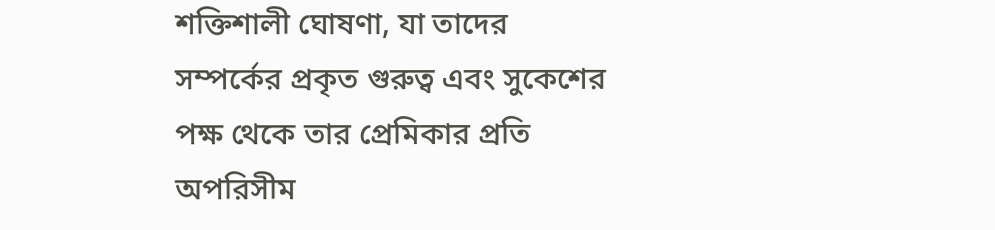শক্তিশালী ঘোষণা, যা তাদের সম্পর্কের প্রকৃত গুরুত্ব এবং সুকেশের পক্ষ থেকে তার প্রেমিকার প্রতি অপরিসীম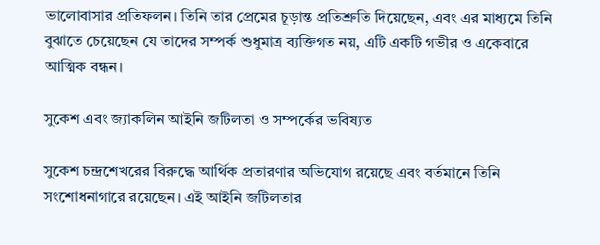ভালোবাসার প্রতিফলন। তিনি তার প্রেমের চূড়ান্ত প্রতিশ্রুতি দিয়েছেন, এবং এর মাধ্যমে তিনি বুঝাতে চেয়েছেন যে তাদের সম্পর্ক শুধুমাত্র ব্যক্তিগত নয়, এটি একটি গভীর ও একেবারে আত্মিক বন্ধন।

সুকেশ এবং জ্যাকলিন আইনি জটিলতা ও সম্পর্কের ভবিষ্যত

সুকেশ চন্দ্রশেখরের বিরুদ্ধে আর্থিক প্রতারণার অভিযোগ রয়েছে এবং বর্তমানে তিনি সংশোধনাগারে রয়েছেন। এই আইনি জটিলতার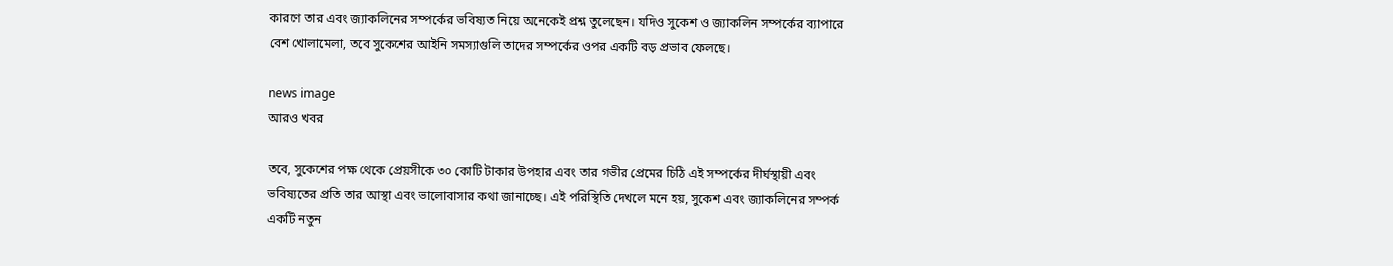কারণে তার এবং জ্যাকলিনের সম্পর্কের ভবিষ্যত নিয়ে অনেকেই প্রশ্ন তুলেছেন। যদিও সুকেশ ও জ্যাকলিন সম্পর্কের ব্যাপারে বেশ খোলামেলা, তবে সুকেশের আইনি সমস্যাগুলি তাদের সম্পর্কের ওপর একটি বড় প্রভাব ফেলছে।

news image
আরও খবর

তবে, সুকেশের পক্ষ থেকে প্রেয়সীকে ৩০ কোটি টাকার উপহার এবং তার গভীর প্রেমের চিঠি এই সম্পর্কের দীর্ঘস্থায়ী এবং ভবিষ্যতের প্রতি তার আস্থা এবং ভালোবাসার কথা জানাচ্ছে। এই পরিস্থিতি দেখলে মনে হয়, সুকেশ এবং জ্যাকলিনের সম্পর্ক একটি নতুন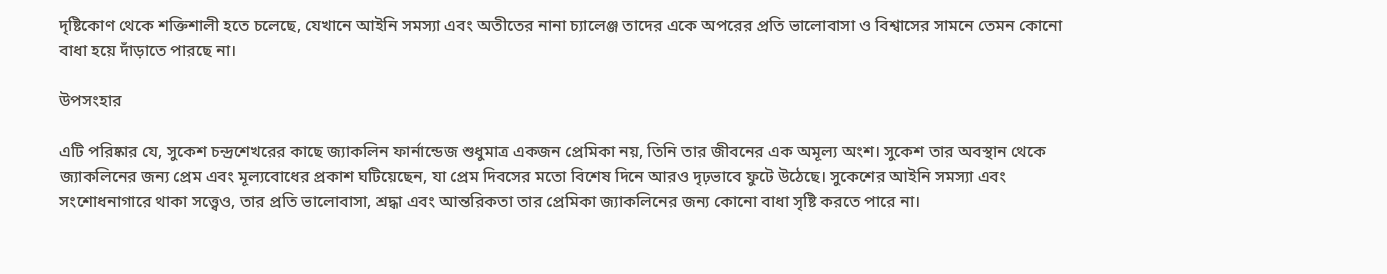দৃষ্টিকোণ থেকে শক্তিশালী হতে চলেছে, যেখানে আইনি সমস্যা এবং অতীতের নানা চ্যালেঞ্জ তাদের একে অপরের প্রতি ভালোবাসা ও বিশ্বাসের সামনে তেমন কোনো বাধা হয়ে দাঁড়াতে পারছে না।

উপসংহার

এটি পরিষ্কার যে, সুকেশ চন্দ্রশেখরের কাছে জ্যাকলিন ফার্নান্ডেজ শুধুমাত্র একজন প্রেমিকা নয়, তিনি তার জীবনের এক অমূল্য অংশ। সুকেশ তার অবস্থান থেকে জ্যাকলিনের জন্য প্রেম এবং মূল্যবোধের প্রকাশ ঘটিয়েছেন, যা প্রেম দিবসের মতো বিশেষ দিনে আরও দৃঢ়ভাবে ফুটে উঠেছে। সুকেশের আইনি সমস্যা এবং সংশোধনাগারে থাকা সত্ত্বেও, তার প্রতি ভালোবাসা, শ্রদ্ধা এবং আন্তরিকতা তার প্রেমিকা জ্যাকলিনের জন্য কোনো বাধা সৃষ্টি করতে পারে না।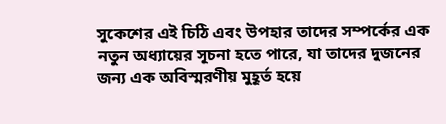সুকেশের এই চিঠি এবং উপহার তাদের সম্পর্কের এক নতুন অধ্যায়ের সূচনা হতে পারে, যা তাদের দুজনের জন্য এক অবিস্মরণীয় মুহূর্ত হয়ে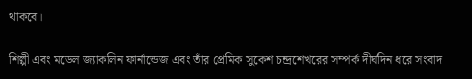থাকবে।

শিল্পী এবং মডেল জ্যাকলিন ফার্নান্ডেজ এবং তাঁর প্রেমিক সুকেশ চন্দ্রশেখরের সম্পর্ক দীর্ঘদিন ধরে সংবাদ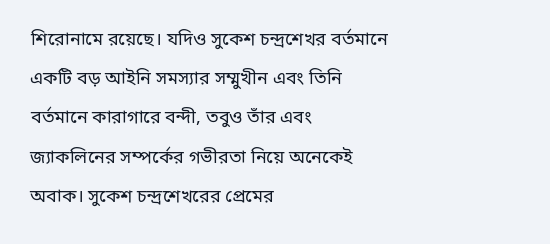শিরোনামে রয়েছে। যদিও সুকেশ চন্দ্রশেখর বর্তমানে একটি বড় আইনি সমস্যার সম্মুখীন এবং তিনি বর্তমানে কারাগারে বন্দী, তবুও তাঁর এবং জ্যাকলিনের সম্পর্কের গভীরতা নিয়ে অনেকেই অবাক। সুকেশ চন্দ্রশেখরের প্রেমের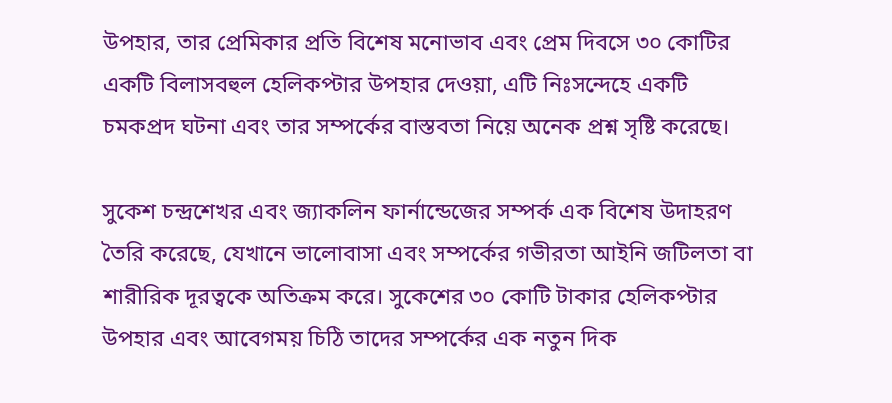উপহার, তার প্রেমিকার প্রতি বিশেষ মনোভাব এবং প্রেম দিবসে ৩০ কোটির একটি বিলাসবহুল হেলিকপ্টার উপহার দেওয়া, এটি নিঃসন্দেহে একটি চমকপ্রদ ঘটনা এবং তার সম্পর্কের বাস্তবতা নিয়ে অনেক প্রশ্ন সৃষ্টি করেছে।

সুকেশ চন্দ্রশেখর এবং জ্যাকলিন ফার্নান্ডেজের সম্পর্ক এক বিশেষ উদাহরণ তৈরি করেছে, যেখানে ভালোবাসা এবং সম্পর্কের গভীরতা আইনি জটিলতা বা শারীরিক দূরত্বকে অতিক্রম করে। সুকেশের ৩০ কোটি টাকার হেলিকপ্টার উপহার এবং আবেগময় চিঠি তাদের সম্পর্কের এক নতুন দিক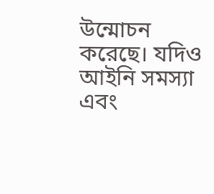উন্মোচন করেছে। যদিও আইনি সমস্যা এবং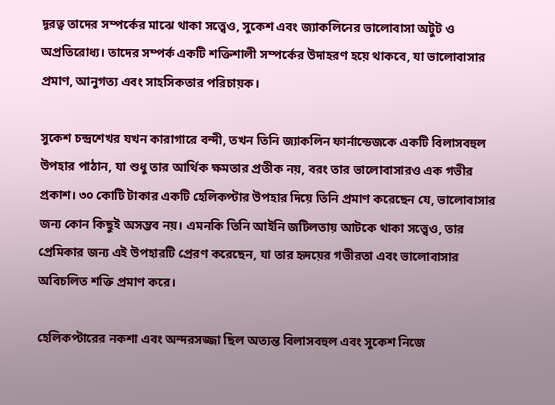দূরত্ব তাদের সম্পর্কের মাঝে থাকা সত্ত্বেও, সুকেশ এবং জ্যাকলিনের ভালোবাসা অটুট ও অপ্রতিরোধ্য। তাদের সম্পর্ক একটি শক্তিশালী সম্পর্কের উদাহরণ হয়ে থাকবে, যা ভালোবাসার প্রমাণ, আনুগত্য এবং সাহসিকতার পরিচায়ক।

সুকেশ চন্দ্রশেখর যখন কারাগারে বন্দী, তখন তিনি জ্যাকলিন ফার্নান্ডেজকে একটি বিলাসবহুল উপহার পাঠান, যা শুধু তার আর্থিক ক্ষমতার প্রতীক নয়, বরং তার ভালোবাসারও এক গভীর প্রকাশ। ৩০ কোটি টাকার একটি হেলিকপ্টার উপহার দিয়ে তিনি প্রমাণ করেছেন যে, ভালোবাসার জন্য কোন কিছুই অসম্ভব নয়। এমনকি তিনি আইনি জটিলতায় আটকে থাকা সত্ত্বেও, তার প্রেমিকার জন্য এই উপহারটি প্রেরণ করেছেন, যা তার হৃদয়ের গভীরতা এবং ভালোবাসার অবিচলিত শক্তি প্রমাণ করে।

হেলিকপ্টারের নকশা এবং অন্দরসজ্জা ছিল অত্যন্ত বিলাসবহুল এবং সুকেশ নিজে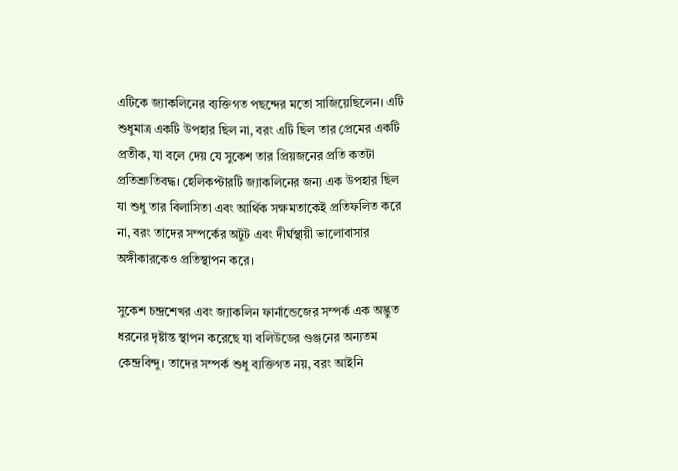এটিকে জ্যাকলিনের ব্যক্তিগত পছন্দের মতো সাজিয়েছিলেন। এটি শুধুমাত্র একটি উপহার ছিল না, বরং এটি ছিল তার প্রেমের একটি প্রতীক, যা বলে দেয় যে সুকেশ তার প্রিয়জনের প্রতি কতটা প্রতিশ্রুতিবদ্ধ। হেলিকপ্টারটি জ্যাকলিনের জন্য এক উপহার ছিল যা শুধু তার বিলাসিতা এবং আর্থিক সক্ষমতাকেই প্রতিফলিত করে না, বরং তাদের সম্পর্কের অটুট এবং দীর্ঘস্থায়ী ভালোবাসার অঙ্গীকারকেও প্রতিস্থাপন করে।

সুকেশ চন্দ্রশেখর এবং জ্যাকলিন ফার্নান্ডেজের সম্পর্ক এক অদ্ভুত ধরনের দৃষ্টান্ত স্থাপন করেছে যা বলিউডের গুঞ্জনের অন্যতম কেন্দ্রবিন্দু। তাদের সম্পর্ক শুধু ব্যক্তিগত নয়, বরং আইনি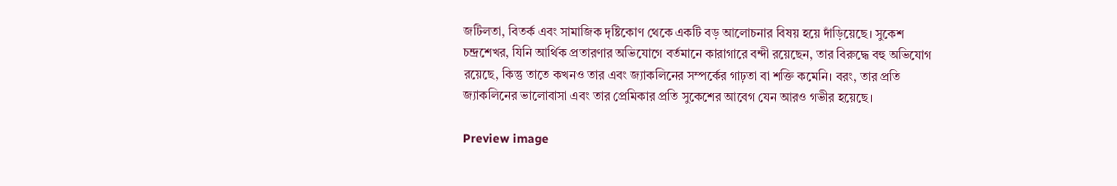জটিলতা, বিতর্ক এবং সামাজিক দৃষ্টিকোণ থেকে একটি বড় আলোচনার বিষয় হয়ে দাঁড়িয়েছে। সুকেশ চন্দ্রশেখর, যিনি আর্থিক প্রতারণার অভিযোগে বর্তমানে কারাগারে বন্দী রয়েছেন, তার বিরুদ্ধে বহু অভিযোগ রয়েছে, কিন্তু তাতে কখনও তার এবং জ্যাকলিনের সম্পর্কের গাঢ়তা বা শক্তি কমেনি। বরং, তার প্রতি জ্যাকলিনের ভালোবাসা এবং তার প্রেমিকার প্রতি সুকেশের আবেগ যেন আরও গভীর হয়েছে।

Preview image